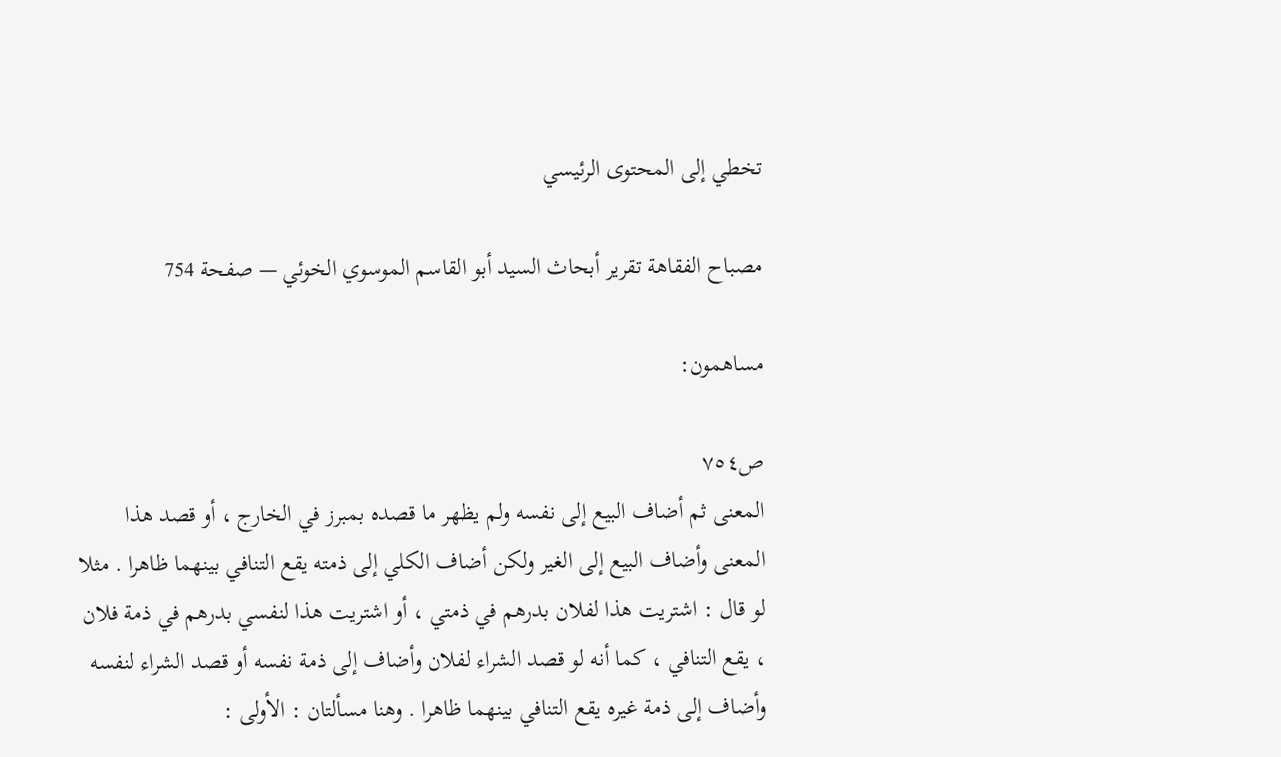تخطي إلى المحتوى الرئيسي

مصباح الفقاهة تقرير أبحاث السيد أبو القاسم الموسوي الخوئي — صفحة 754

مساهمون:

ص٧٥٤
المعنى ثم أضاف البيع إلى نفسه ولم يظهر ما قصده بمبرز في الخارج ، أو قصد هذا المعنى وأضاف البيع إلى الغير ولكن أضاف الكلي إلى ذمته يقع التنافي بينهما ظاهرا . مثلا لو قال : اشتريت هذا لفلان بدرهم في ذمتي ، أو اشتريت هذا لنفسي بدرهم في ذمة فلان ، يقع التنافي ، كما أنه لو قصد الشراء لفلان وأضاف إلى ذمة نفسه أو قصد الشراء لنفسه وأضاف إلى ذمة غيره يقع التنافي بينهما ظاهرا . وهنا مسألتان : الأولى :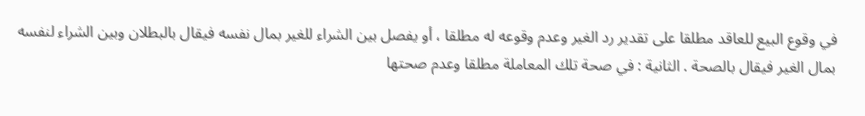في وقوع البيع للعاقد مطلقا على تقدير رد الغير وعدم وقوعه له مطلقا ، أو يفصل بين الشراء للغير بمال نفسه فيقال بالبطلان وبين الشراء لنفسه بمال الغير فيقال بالصحة . الثانية : في صحة تلك المعاملة مطلقا وعدم صحتها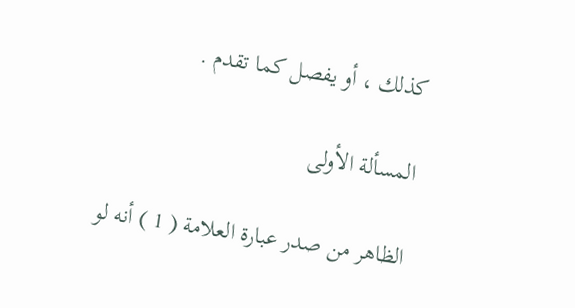كذلك ، أو يفصل كما تقدم .

المسألة الأولى

الظاهر من صدر عبارة العلامة ( 1 ) أنه لو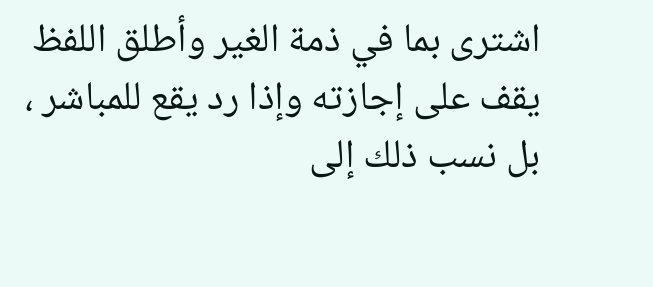اشترى بما في ذمة الغير وأطلق اللفظ يقف على إجازته وإذا رد يقع للمباشر ، بل نسب ذلك إلى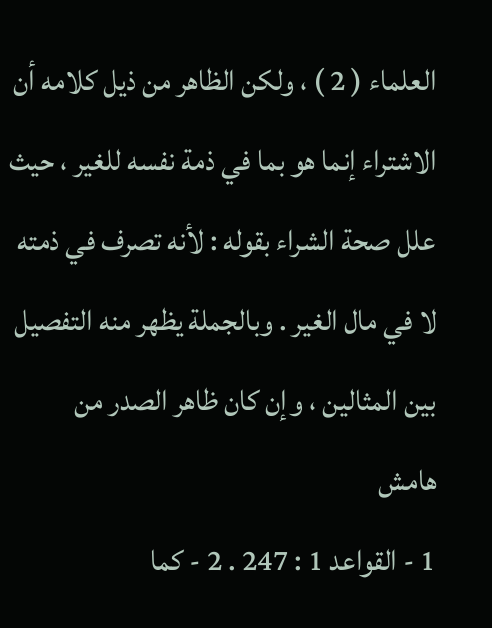العلماء ( 2 ) ، ولكن الظاهر من ذيل كلامه أن الاشتراء إنما هو بما في ذمة نفسه للغير ، حيث علل صحة الشراء بقوله : لأنه تصرف في ذمته لا في مال الغير . وبالجملة يظهر منه التفصيل بين المثالين ، وإن كان ظاهر الصدر من
هامش
1 - القواعد 1 : 247 . 2 - كما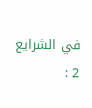في الشرايع 2 :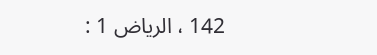142 ، الرياض 1 :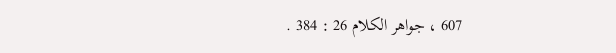607 ، جواهر الكلام 26 : 384 .